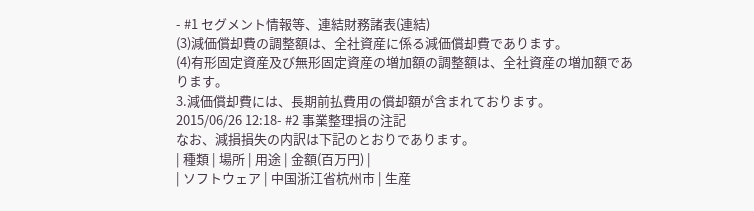- #1 セグメント情報等、連結財務諸表(連結)
(3)減価償却費の調整額は、全社資産に係る減価償却費であります。
(4)有形固定資産及び無形固定資産の増加額の調整額は、全社資産の増加額であります。
3.減価償却費には、長期前払費用の償却額が含まれております。
2015/06/26 12:18- #2 事業整理損の注記
なお、減損損失の内訳は下記のとおりであります。
| 種類 | 場所 | 用途 | 金額(百万円) |
| ソフトウェア | 中国浙江省杭州市 | 生産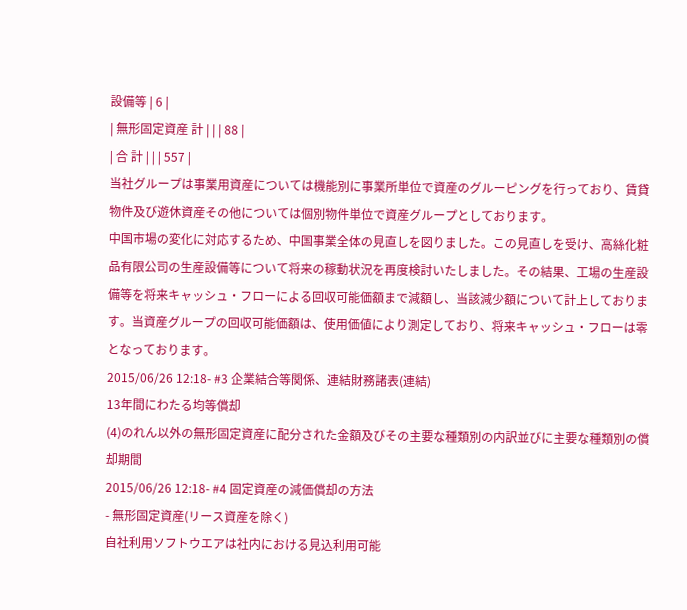設備等 | 6 |
| 無形固定資産 計 | | | 88 |
| 合 計 | | | 557 |
当社グループは事業用資産については機能別に事業所単位で資産のグルーピングを行っており、賃貸物件及び遊休資産その他については個別物件単位で資産グループとしております。
中国市場の変化に対応するため、中国事業全体の見直しを図りました。この見直しを受け、高絲化粧品有限公司の生産設備等について将来の稼動状況を再度検討いたしました。その結果、工場の生産設備等を将来キャッシュ・フローによる回収可能価額まで減額し、当該減少額について計上しております。当資産グループの回収可能価額は、使用価値により測定しており、将来キャッシュ・フローは零となっております。
2015/06/26 12:18- #3 企業結合等関係、連結財務諸表(連結)
13年間にわたる均等償却
(4)のれん以外の無形固定資産に配分された金額及びその主要な種類別の内訳並びに主要な種類別の償却期間
2015/06/26 12:18- #4 固定資産の減価償却の方法
- 無形固定資産(リース資産を除く)
自社利用ソフトウエアは社内における見込利用可能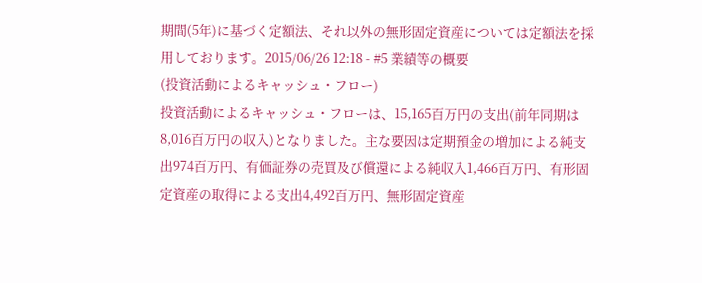期間(5年)に基づく定額法、それ以外の無形固定資産については定額法を採用しております。2015/06/26 12:18 - #5 業績等の概要
(投資活動によるキャッシュ・フロー)
投資活動によるキャッシュ・フローは、15,165百万円の支出(前年同期は8,016百万円の収入)となりました。主な要因は定期預金の増加による純支出974百万円、有価証券の売買及び償還による純収入1,466百万円、有形固定資産の取得による支出4,492百万円、無形固定資産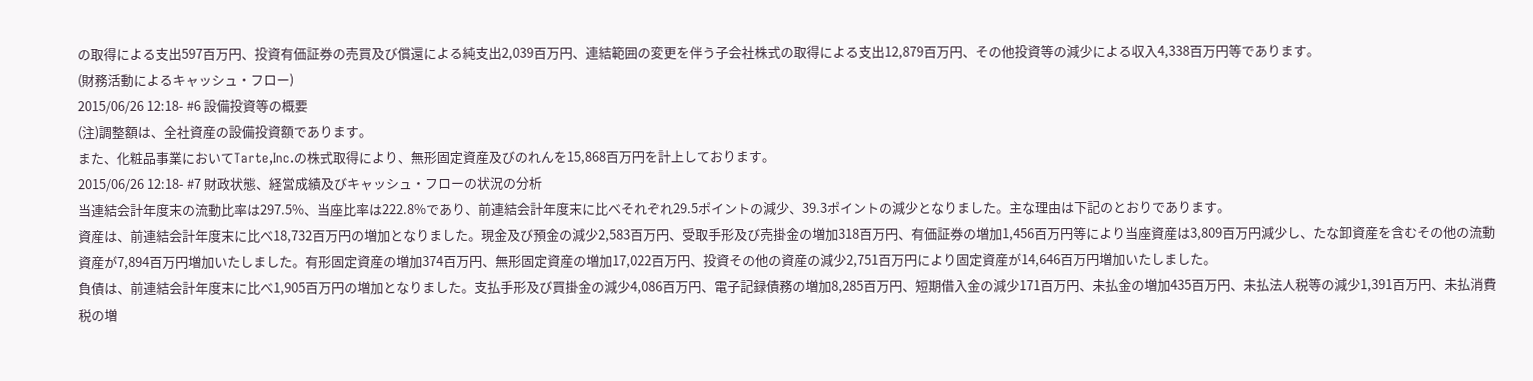の取得による支出597百万円、投資有価証券の売買及び償還による純支出2,039百万円、連結範囲の変更を伴う子会社株式の取得による支出12,879百万円、その他投資等の減少による収入4,338百万円等であります。
(財務活動によるキャッシュ・フロー)
2015/06/26 12:18- #6 設備投資等の概要
(注)調整額は、全社資産の設備投資額であります。
また、化粧品事業においてTarte,Inc.の株式取得により、無形固定資産及びのれんを15,868百万円を計上しております。
2015/06/26 12:18- #7 財政状態、経営成績及びキャッシュ・フローの状況の分析
当連結会計年度末の流動比率は297.5%、当座比率は222.8%であり、前連結会計年度末に比べそれぞれ29.5ポイントの減少、39.3ポイントの減少となりました。主な理由は下記のとおりであります。
資産は、前連結会計年度末に比べ18,732百万円の増加となりました。現金及び預金の減少2,583百万円、受取手形及び売掛金の増加318百万円、有価証券の増加1,456百万円等により当座資産は3,809百万円減少し、たな卸資産を含むその他の流動資産が7,894百万円増加いたしました。有形固定資産の増加374百万円、無形固定資産の増加17,022百万円、投資その他の資産の減少2,751百万円により固定資産が14,646百万円増加いたしました。
負債は、前連結会計年度末に比べ1,905百万円の増加となりました。支払手形及び買掛金の減少4,086百万円、電子記録債務の増加8,285百万円、短期借入金の減少171百万円、未払金の増加435百万円、未払法人税等の減少1,391百万円、未払消費税の増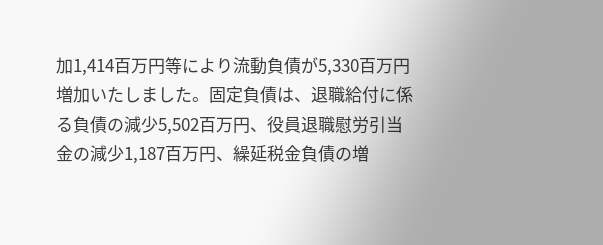加1,414百万円等により流動負債が5,330百万円増加いたしました。固定負債は、退職給付に係る負債の減少5,502百万円、役員退職慰労引当金の減少1,187百万円、繰延税金負債の増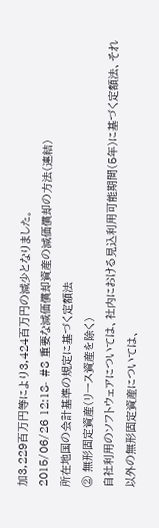加3,229百万円等により3,424百万円の減少となりました。
2015/06/26 12:18- #8 重要な減価償却資産の減価償却の方法(連結)
所在地国の会計基準の規定に基づく定額法
② 無形固定資産(リース資産を除く)
自社利用のソフトウェアについては、社内における見込利用可能期間(5年)に基づく定額法、それ以外の無形固定資産については、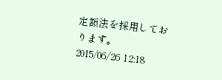定額法を採用しております。
2015/06/26 12:18